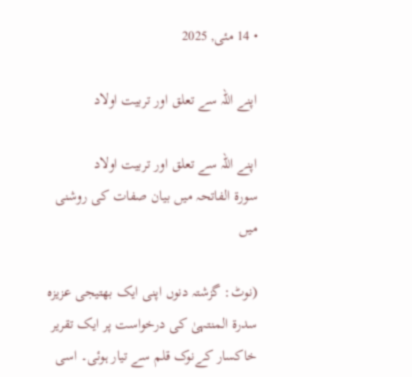• 14 مئی, 2025

اپنے اللہ سے تعلق اور تربیت اولاد

اپنے اللہ سے تعلق اور تربیت اولاد
سورۃ الفاتحہ میں بیان صفات کی روشنی میں

(نوٹ: گزشتہ دنوں اپنی ایک بھتیجی عزیزہ سدرۃ المنتہیٰ کی درخواست پر ایک تقریر خاکسار کےنوک قلم سے تیار ہوئی۔ اسی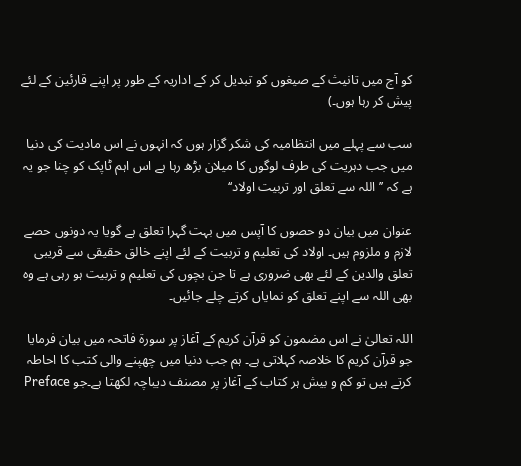کو آج میں تانیث کے صیغوں کو تبدیل کر کے اداریہ کے طور پر اپنے قارئین کے لئے پیش کر رہا ہوں۔)

سب سے پہلے میں انتظامیہ کی شکر گزار ہوں کہ انہوں نے اس مادیت کی دنیا میں جب دہریت کی طرف لوگوں کا میلان بڑھ رہا ہے اس اہم ٹاپک کو چنا جو یہ ہے کہ ’’اللہ سے تعلق اور تربیت اولاد‘‘

عنوان میں بیان دو حصوں کا آپس میں بہت گہرا تعلق ہے گویا یہ دونوں حصے لازم و ملزوم ہیں۔ اولاد کی تعلیم و تربیت کے لئے اپنے خالق حقیقی سے قریبی تعلق والدین کے لئے بھی ضروری ہے تا جن بچوں کی تعلیم و تربیت ہو رہی ہے وہ بھی اللہ سے اپنے تعلق کو نمایاں کرتے چلے جائیں۔

اللہ تعالیٰ نے اس مضمون کو قرآن کریم کے آغاز پر سورۃ فاتحہ میں بیان فرمایا جو قرآن کریم کا خلاصہ کہلاتی ہے۔ ہم جب دنیا میں چھپنے والی کتب کا احاطہ کرتے ہیں تو کم و بیش ہر کتاب کے آغاز پر مصنف دیباچہ لکھتا ہے۔جو Preface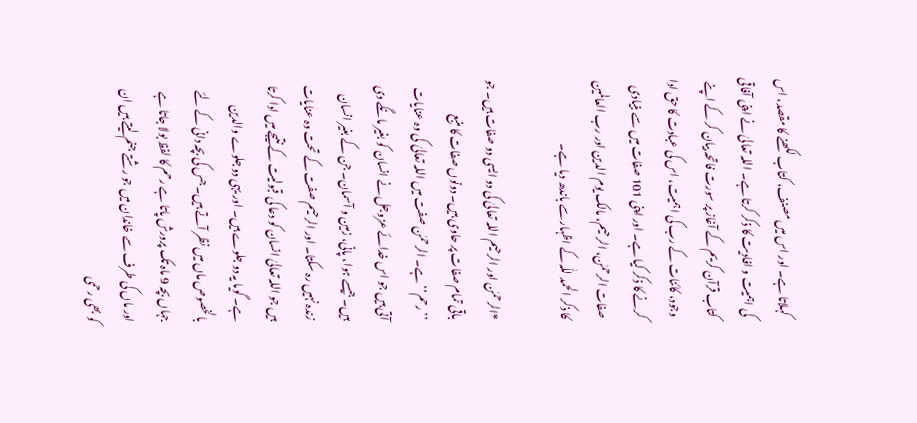کہلاتا ہے۔ اور اس میں مصنف، کتاب لکھنے کا مقصد، اس کی اہمیت و افادیت کا ذکر کرتا ہے۔ اللہ تعالیٰ نے اپنی آفاقی کتاب قرآن کریم کے آغاز پر سورت فاتحہ بیان کر کے اپنے وجود، کائنات کے رب کی اہمیت، اس کی عبادت کا حق ادا کرنے کا ذکر کیا ہے۔ اور اپنی 101 صفات میں سے بنیادی صفات الرحمٰن، الرحیم، مالک یوم الدین اور رب العالمین کا ذکر الحمد للّٰہ کے اظہار سے باندھ دیا ہے۔

*الرحمٰن اور الرحیم اللہ تعالیٰ کی دو ایسی دو صفات ہیں۔ جو باقی تمام صفات پر حاوی ہیں۔ دونوں صفات کا منبع ’’رحم‘‘ ہے۔ الرحمٰن صفت میں اللہ تعالیٰ کی وہ عنایات آتی ہیں جو اس خدائے عزوجل نے انسان کو بغیر مانگے دی ہیں۔ جیسے ہوا، پانی، زمین و آسمان۔ جن کے بغیر انسان زندہ نہیں رہ سکتا۔ اور الرحیم صفت کے تحت وہ عنایات ہیں جو اللہ تعالیٰ انسان کو دعا کی قبولیت کے نتیجے میں ادا کرتا ہے۔ گویا یہ دو جلوے ہیں۔ اور یہی دو جلوے والدین بالخصوص ماں میں نظر آتے ہیں۔ جس کی بچہ دانی کے لئے جہاں بچہ 9 ماہ تک پرورش پاتا ہے رحم کا لفظ بولا جاتا ہے اور ماں کی طرف سے خاندان میں جو رشتے جنم لیتے ہیں ان کو بھی رحمی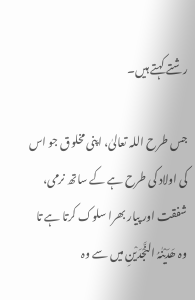رشتے کہتے ہیں۔

جس طرح اللہ تعالیٰ، اپنی مخلوق جو اس کی اولاد کی طرح ہے کے ساتھ نرمی، شفقت اور پیار بھرا سلوک کرتا ہے تا وہ ھَدَیْنٰہُ النَّجْدَیْنِ میں سے وہ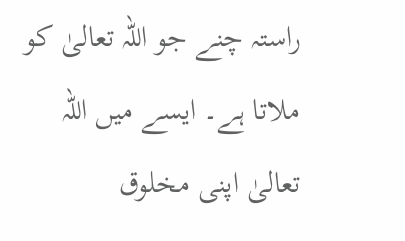راستہ چنے جو اللہ تعالیٰ کو ملاتا ہے۔ ایسے میں اللہ تعالیٰ اپنی مخلوق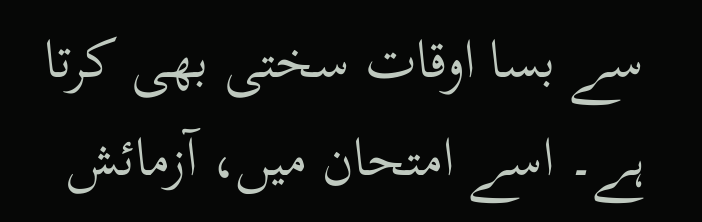سے بسا اوقات سختی بھی کرتا ہے۔ اسے امتحان میں، آزمائش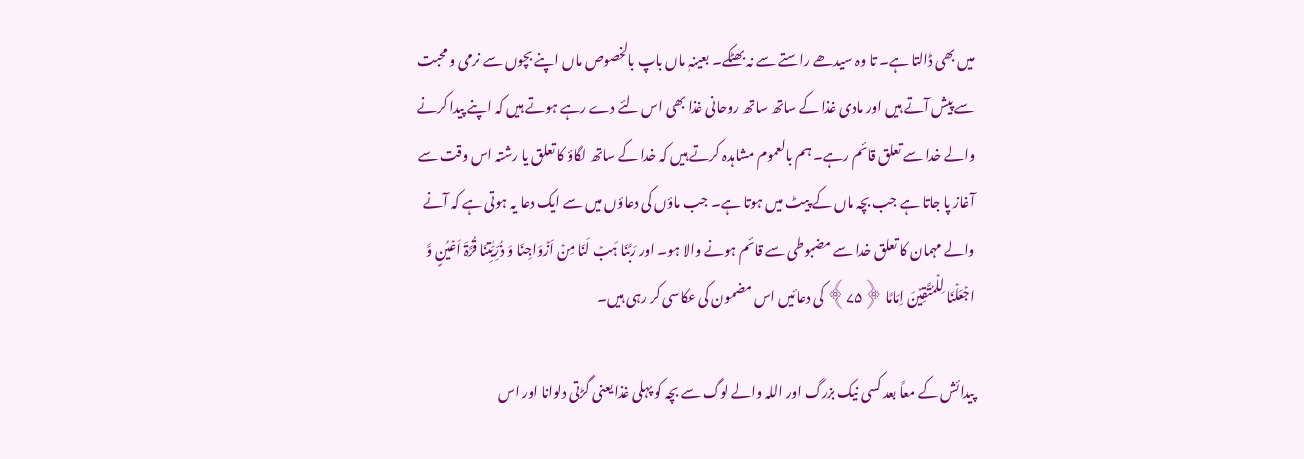میں بھی ڈالتا ہے۔ تا وہ سیدھے راستے سے نہ بھٹکے۔ بعینہٖ ماں باپ بالخصوص ماں اپنے بچوں سے نرمی و محبت سے پیش آتے ہیں اور مادی غذا کے ساتھ ساتھ روحانی غذا بھی اس لئے دے رہے ہوتے ہیں کہ اپنے پیدا کرنے والے خدا سے تعلق قائم رہے۔ ہم بالعموم مشاہدہ کرتے ہیں کہ خدا کے ساتھ لگاؤ کا تعلق یا رشتہ اس وقت سے آغاز پا جاتا ہے جب بچہ ماں کے پیٹ میں ہوتا ہے۔ جب ماؤں کی دعاؤں میں سے ایک دعا یہ ہوتی ہے کہ آنے والے مہمان کا تعلق خدا سے مضبوطی سے قائم ہونے والا ہو۔ اور رَبَّنَا ہَبۡ لَنَا مِنۡ اَزۡوَاجِنَا وَ ذُرِّیّٰتِنَا قُرَّۃَ اَعۡیُنٍ وَّ اجۡعَلۡنَا لِلۡمُتَّقِیۡنَ اِمَامًا ﴿۷۵﴾ کی دعائیں اس مضمون کی عکاسی کر رہی ہیں۔

پیدائش کے معاً بعد کسی نیک بزرگ اور اللہ والے لوگ سے بچہ کو پہلی غذا یعنی گڑتی دلوانا اور اس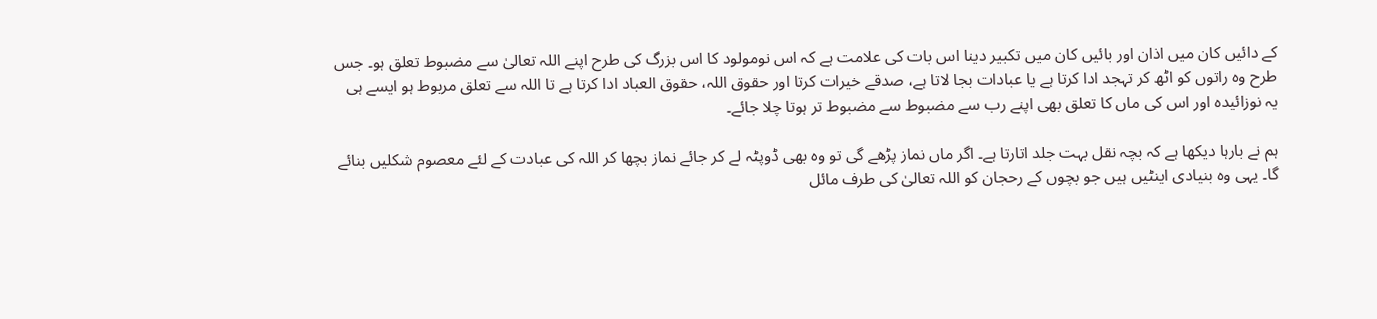کے دائیں کان میں اذان اور بائیں کان میں تکبیر دینا اس بات کی علامت ہے کہ اس نومولود کا اس بزرگ کی طرح اپنے اللہ تعالیٰ سے مضبوط تعلق ہو۔ جس طرح وہ راتوں کو اٹھ کر تہجد ادا کرتا ہے یا عبادات بجا لاتا ہے، صدقے خیرات کرتا اور حقوق اللہ، حقوق العباد ادا کرتا ہے تا اللہ سے تعلق مربوط ہو ایسے ہی یہ نوزائیدہ اور اس کی ماں کا تعلق بھی اپنے رب سے مضبوط سے مضبوط تر ہوتا چلا جائے۔

ہم نے بارہا دیکھا ہے کہ بچہ نقل بہت جلد اتارتا ہے۔ اگر ماں نماز پڑھے گی تو وہ بھی ڈوپٹہ لے کر جائے نماز بچھا کر اللہ کی عبادت کے لئے معصوم شکلیں بنائے گا۔ یہی وہ بنیادی اینٹیں ہیں جو بچوں کے رحجان کو اللہ تعالیٰ کی طرف مائل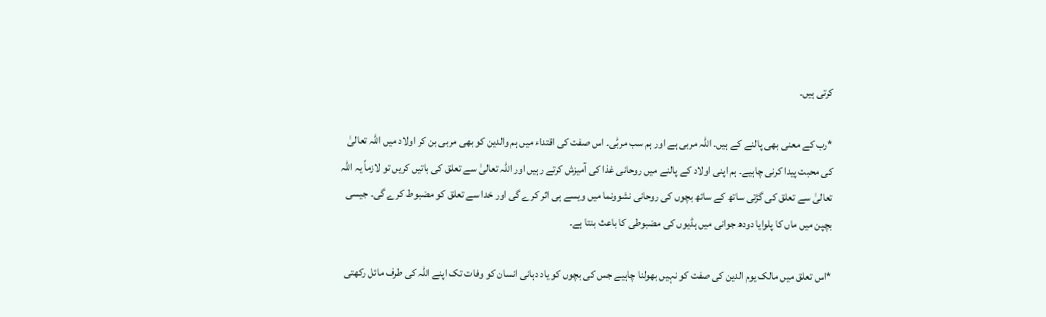کرتی ہیں۔

*رب کے معنی بھی پالنے کے ہیں۔ اللہ مربی ہے اور ہم سب مربّٰی۔ اس صفت کی اقتداء میں ہم والدین کو بھی مربی بن کر اولاد میں اللہ تعالیٰ کی محبت پیدا کرنی چاہیے۔ ہم اپنی اولاد کے پالنے میں روحانی غذا کی آمیزش کرتے رہیں اور اللہ تعالیٰ سے تعلق کی باتیں کریں تو لازماً یہ اللہ تعالیٰ سے تعلق کی گڑتی ساتھ کے ساتھ بچوں کی روحانی نشوونما میں ویسے ہی اثر کرے گی اور خدا سے تعلق کو مضبوط کرے گی۔ جیسی بچپن میں ماں کا پلوایا دودھ جوانی میں ہڈیوں کی مضبوطی کا باعث بنتا ہے۔

*اس تعلق میں مالک یوم الدین کی صفت کو نہیں بھولنا چاہیے جس کی بچوں کو یاد دہانی انسان کو وفات تک اپنے اللہ کی طرف مائل رکھتی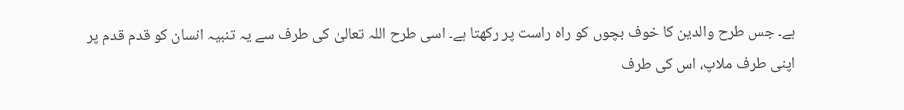ہے۔ جس طرح والدین کا خوف بچوں کو راہ راست پر رکھتا ہے۔ اسی طرح اللہ تعالیٰ کی طرف سے یہ تنبیہ انسان کو قدم قدم پر اپنی طرف ملاپ، اس کی طرف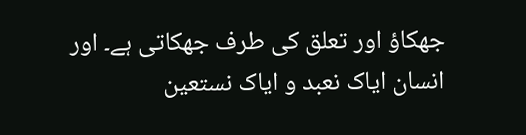جھکاؤ اور تعلق کی طرف جھکاتی ہے۔ اور انسان ایاک نعبد و ایاک نستعین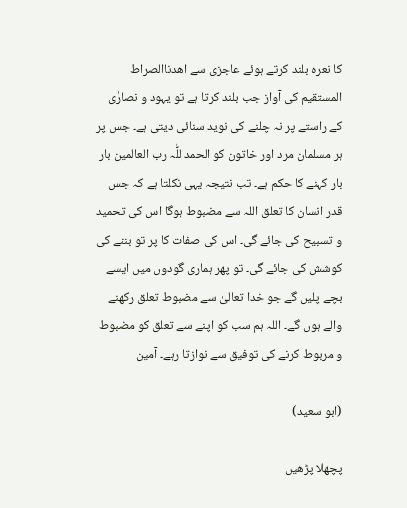کا نعرہ بلند کرتے ہوئے عاجزی سے اھدناالصراط المستقیم کی آواز جب بلند کرتا ہے تو یہود و نصارٰی کے راستے پر نہ چلنے کی نوید سنائی دیتی ہے۔ جس پر ہر مسلمان مرد اور خاتون کو الحمد للّٰہ رب العالمین بار بار کہنے کا حکم ہے۔ تب نتیجہ یہی نکلتا ہے کہ جس قدر انسان کا تعلق اللہ سے مضبوط ہوگا اس کی تحمید و تسبیح کی جائے گی۔ اس کی صفات کا پر تو بننے کی کوشش کی جائے گی۔ تو پھر ہماری گودوں میں ایسے بچے پلیں گے جو خدا تعالیٰ سے مضبوط تعلق رکھنے والے ہوں گے۔ اللہ ہم سب کو اپنے سے تعلق کو مضبوط و مربوط کرنے کی توفیق سے نوازتا رہے۔ آمین

(ابو سعید)

پچھلا پڑھیں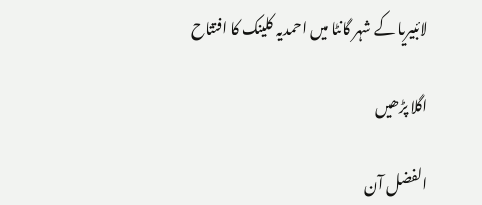لائبیریا کے شہر گانٹا میں احمدیہ کلینک کا افتتاح

اگلا پڑھیں

الفضل آن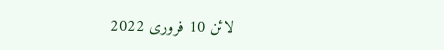لائن 10 فروری 2022